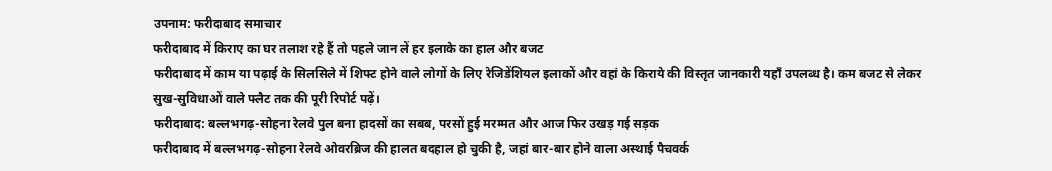उपनाम: फरीदाबाद समाचार
फरीदाबाद में किराए का घर तलाश रहे हैं तो पहले जान लें हर इलाके का हाल और बजट
फरीदाबाद में काम या पढ़ाई के सिलसिले में शिफ्ट होने वाले लोगों के लिए रेजिडेंशियल इलाकों और वहां के किराये की विस्तृत जानकारी यहाँ उपलब्ध है। कम बजट से लेकर सुख-सुविधाओं वाले फ्लैट तक की पूरी रिपोर्ट पढ़ें।
फरीदाबाद: बल्लभगढ़-सोहना रेलवे पुल बना हादसों का सबब, परसों हुई मरम्मत और आज फिर उखड़ गई सड़क
फरीदाबाद में बल्लभगढ़-सोहना रेलवे ओवरब्रिज की हालत बदहाल हो चुकी है, जहां बार-बार होने वाला अस्थाई पैचवर्क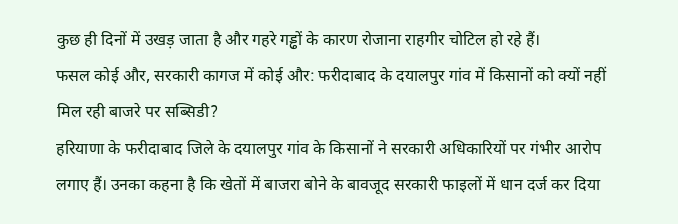कुछ ही दिनों में उखड़ जाता है और गहरे गड्ढों के कारण रोजाना राहगीर चोटिल हो रहे हैं।
फसल कोई और, सरकारी कागज में कोई और: फरीदाबाद के दयालपुर गांव में किसानों को क्यों नहीं मिल रही बाजरे पर सब्सिडी?
हरियाणा के फरीदाबाद जिले के दयालपुर गांव के किसानों ने सरकारी अधिकारियों पर गंभीर आरोप लगाए हैं। उनका कहना है कि खेतों में बाजरा बोने के बावजूद सरकारी फाइलों में धान दर्ज कर दिया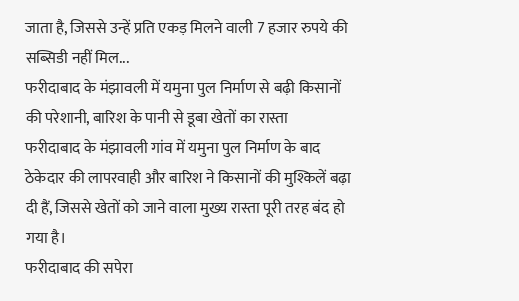जाता है, जिससे उन्हें प्रति एकड़ मिलने वाली 7 हजार रुपये की सब्सिडी नहीं मिल...
फरीदाबाद के मंझावली में यमुना पुल निर्माण से बढ़ी किसानों की परेशानी, बारिश के पानी से डूबा खेतों का रास्ता
फरीदाबाद के मंझावली गांव में यमुना पुल निर्माण के बाद ठेकेदार की लापरवाही और बारिश ने किसानों की मुश्किलें बढ़ा दी हैं, जिससे खेतों को जाने वाला मुख्य रास्ता पूरी तरह बंद हो गया है।
फरीदाबाद की सपेरा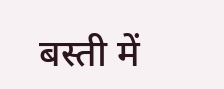बस्ती में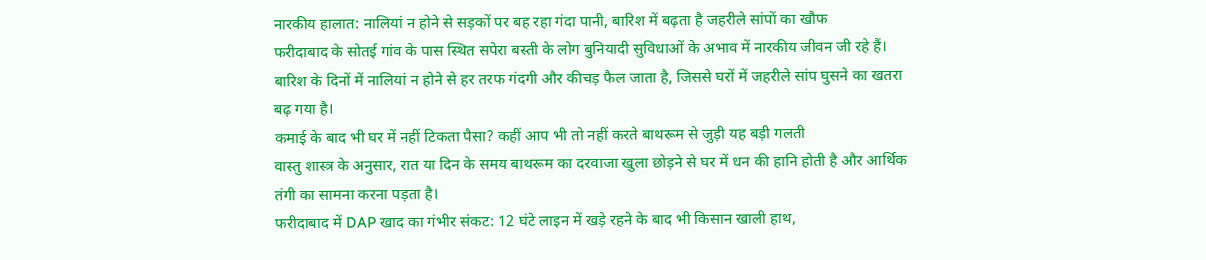नारकीय हालात: नालियां न होने से सड़कों पर बह रहा गंदा पानी, बारिश में बढ़ता है जहरीले सांपों का खौफ
फरीदाबाद के सोतई गांव के पास स्थित सपेरा बस्ती के लोग बुनियादी सुविधाओं के अभाव में नारकीय जीवन जी रहे हैं। बारिश के दिनों में नालियां न होने से हर तरफ गंदगी और कीचड़ फैल जाता है, जिससे घरों में जहरीले सांप घुसने का खतरा बढ़ गया है।
कमाई के बाद भी घर में नहीं टिकता पैसा? कहीं आप भी तो नहीं करते बाथरूम से जुड़ी यह बड़ी गलती
वास्तु शास्त्र के अनुसार, रात या दिन के समय बाथरूम का दरवाजा खुला छोड़ने से घर में धन की हानि होती है और आर्थिक तंगी का सामना करना पड़ता है।
फरीदाबाद में DAP खाद का गंभीर संकट: 12 घंटे लाइन में खड़े रहने के बाद भी किसान खाली हाथ,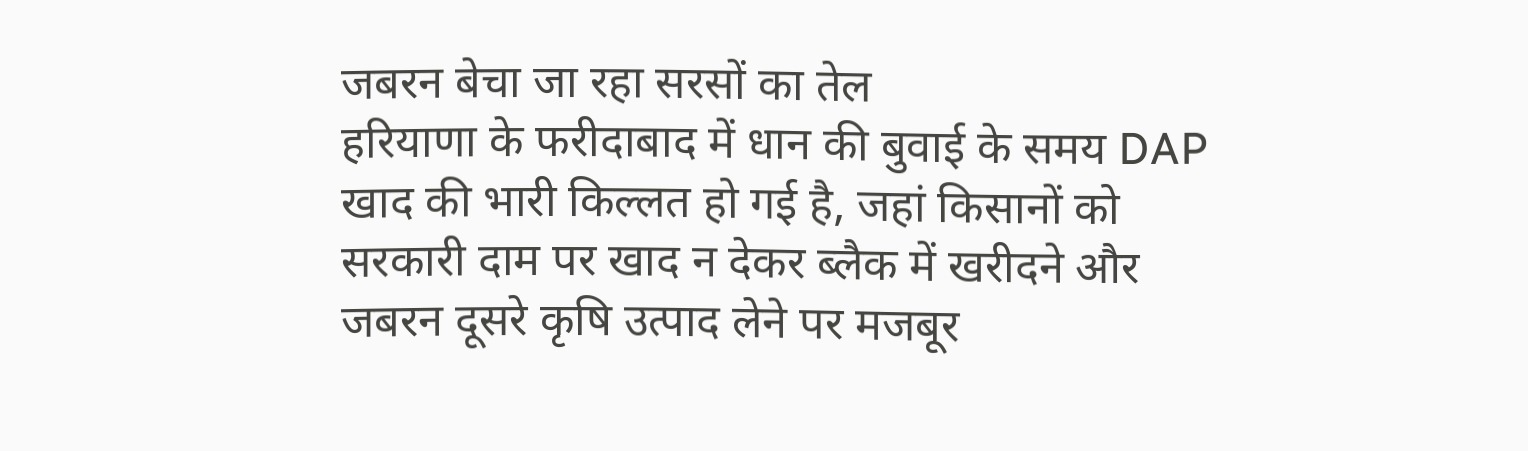जबरन बेचा जा रहा सरसों का तेल
हरियाणा के फरीदाबाद में धान की बुवाई के समय DAP खाद की भारी किल्लत हो गई है, जहां किसानों को सरकारी दाम पर खाद न देकर ब्लैक में खरीदने और जबरन दूसरे कृषि उत्पाद लेने पर मजबूर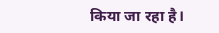किया जा रहा है।